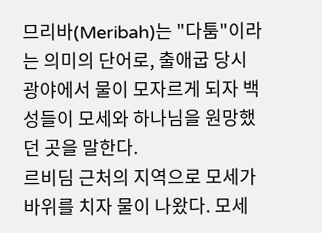므리바(Meribah)는 "다툼"이라는 의미의 단어로, 출애굽 당시 광야에서 물이 모자르게 되자 백성들이 모세와 하나님을 원망했던 곳을 말한다.
르비딤 근처의 지역으로 모세가 바위를 치자 물이 나왔다. 모세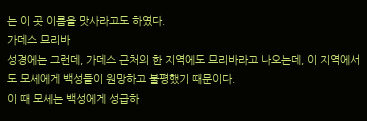는 이 곳 이름을 맛사라고도 하였다.
가데스 므리바
성경에는 그런데, 가데스 근처의 한 지역에도 므리바라고 나오는데, 이 지역에서도 모세에게 백성들이 원망하고 불평했기 때문이다.
이 때 모세는 백성에게 성급하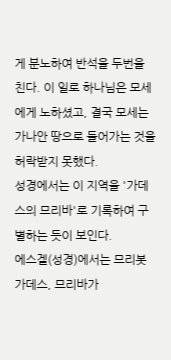게 분노하여 반석을 두번을 친다. 이 일로 하나님은 모세에게 노하셨고, 결국 모세는 가나안 땅으로 들어가는 것을 허락받지 못했다.
성경에서는 이 지역을 '가데스의 므리바'로 기록하여 구별하는 듯이 보인다.
에스겔(성경)에서는 므리봇 가데스, 므리바가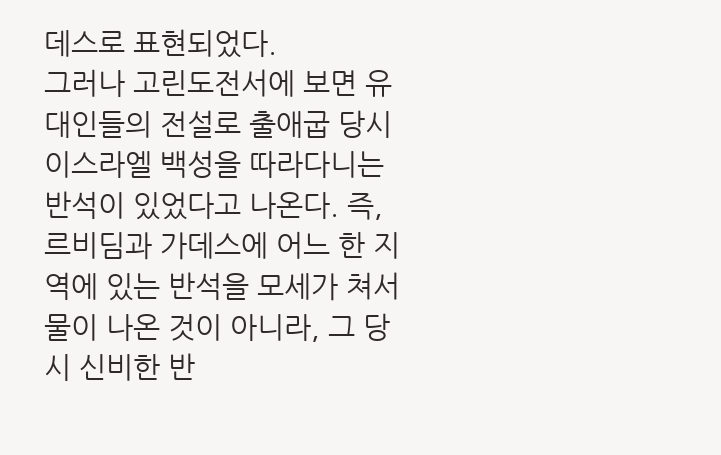데스로 표현되었다.
그러나 고린도전서에 보면 유대인들의 전설로 출애굽 당시 이스라엘 백성을 따라다니는 반석이 있었다고 나온다. 즉, 르비딤과 가데스에 어느 한 지역에 있는 반석을 모세가 쳐서 물이 나온 것이 아니라, 그 당시 신비한 반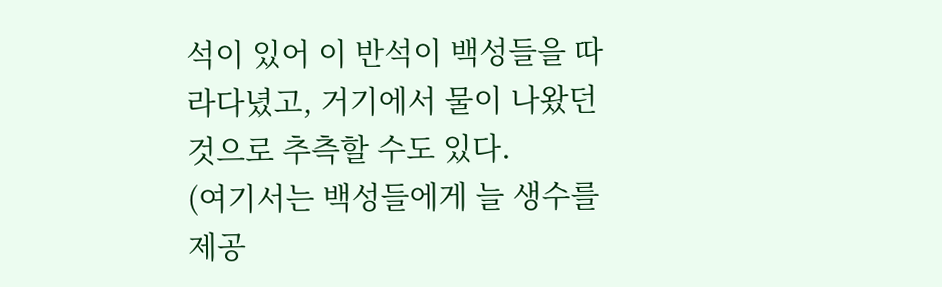석이 있어 이 반석이 백성들을 따라다녔고, 거기에서 물이 나왔던 것으로 추측할 수도 있다.
(여기서는 백성들에게 늘 생수를 제공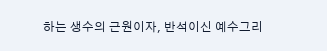하는 생수의 근원이자, 반석이신 예수그리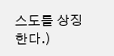스도를 상징한다.)